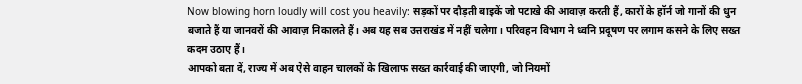Now blowing horn loudly will cost you heavily: सड़कों पर दौड़ती बाइकें जो पटाखे की आवाज़ करती हैं, कारों के हॉर्न जो गानों की धुन बजाते हैं या जानवरों की आवाज़ निकालते हैं। अब यह सब उत्तराखंड में नहीं चलेगा। परिवहन विभाग ने ध्वनि प्रदूषण पर लगाम कसने के लिए सख्त कदम उठाए हैं।
आपको बता दें, राज्य में अब ऐसे वाहन चालकों के खिलाफ सख्त कार्रवाई की जाएगी, जो नियमों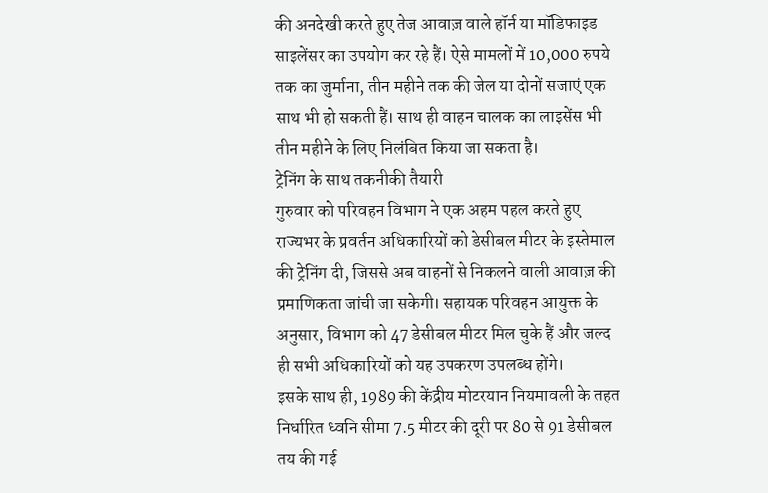की अनदेखी करते हुए तेज आवाज़ वाले हॉर्न या मॉडिफाइड साइलेंसर का उपयोग कर रहे हैं। ऐसे मामलों में 10,000 रुपये तक का जुर्माना, तीन महीने तक की जेल या दोनों सजाएं एक साथ भी हो सकती हैं। साथ ही वाहन चालक का लाइसेंस भी तीन महीने के लिए निलंबित किया जा सकता है।
ट्रेनिंग के साथ तकनीकी तैयारी
गुरुवार को परिवहन विभाग ने एक अहम पहल करते हुए राज्यभर के प्रवर्तन अधिकारियों को डेसीबल मीटर के इस्तेमाल की ट्रेनिंग दी, जिससे अब वाहनों से निकलने वाली आवाज़ की प्रमाणिकता जांची जा सकेगी। सहायक परिवहन आयुक्त के अनुसार, विभाग को 47 डेसीबल मीटर मिल चुके हैं और जल्द ही सभी अधिकारियों को यह उपकरण उपलब्ध होंगे।
इसके साथ ही, 1989 की केंद्रीय मोटरयान नियमावली के तहत निर्धारित ध्वनि सीमा 7.5 मीटर की दूरी पर 80 से 91 डेसीबल तय की गई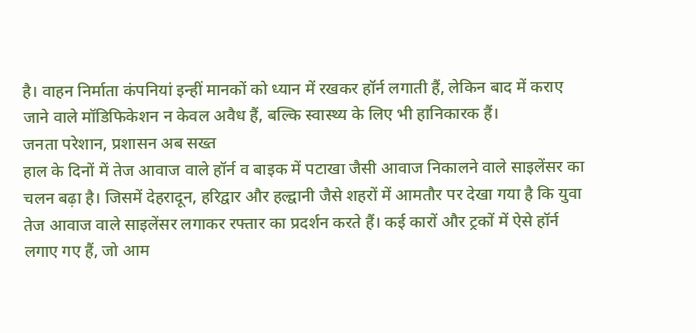है। वाहन निर्माता कंपनियां इन्हीं मानकों को ध्यान में रखकर हॉर्न लगाती हैं, लेकिन बाद में कराए जाने वाले मॉडिफिकेशन न केवल अवैध हैं, बल्कि स्वास्थ्य के लिए भी हानिकारक हैं।
जनता परेशान, प्रशासन अब सख्त
हाल के दिनों में तेज आवाज वाले हॉर्न व बाइक में पटाखा जैसी आवाज निकालने वाले साइलेंसर का चलन बढ़ा है। जिसमें देहरादून, हरिद्वार और हल्द्वानी जैसे शहरों में आमतौर पर देखा गया है कि युवा तेज आवाज वाले साइलेंसर लगाकर रफ्तार का प्रदर्शन करते हैं। कई कारों और ट्रकों में ऐसे हॉर्न लगाए गए हैं, जो आम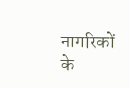नागरिकों के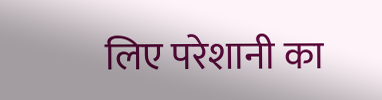लिए परेशानी का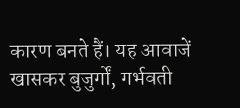कारण बनते हैं। यह आवाजें खासकर बुजुर्गों, गर्भवती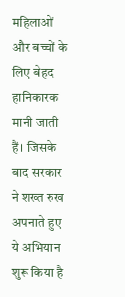महिलाओं और बच्चों के लिए बेहद हानिकारक मानी जाती हैं। जिसके बाद सरकार ने शख्त रुख अपनाते हुए ये अभियान शुरू किया है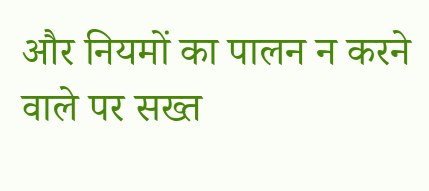और नियमों का पालन न करने वाले पर सख्त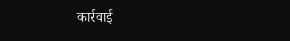कार्रवाई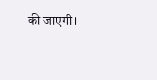की जाएगी।